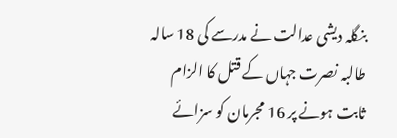بنگلہ دیشی عدالت نے مدرسے کی 18 سالہ طالبہ نصرت جہاں کے قتل کا الزام ثابت ہونے پر 16 مجرمان کو سزائے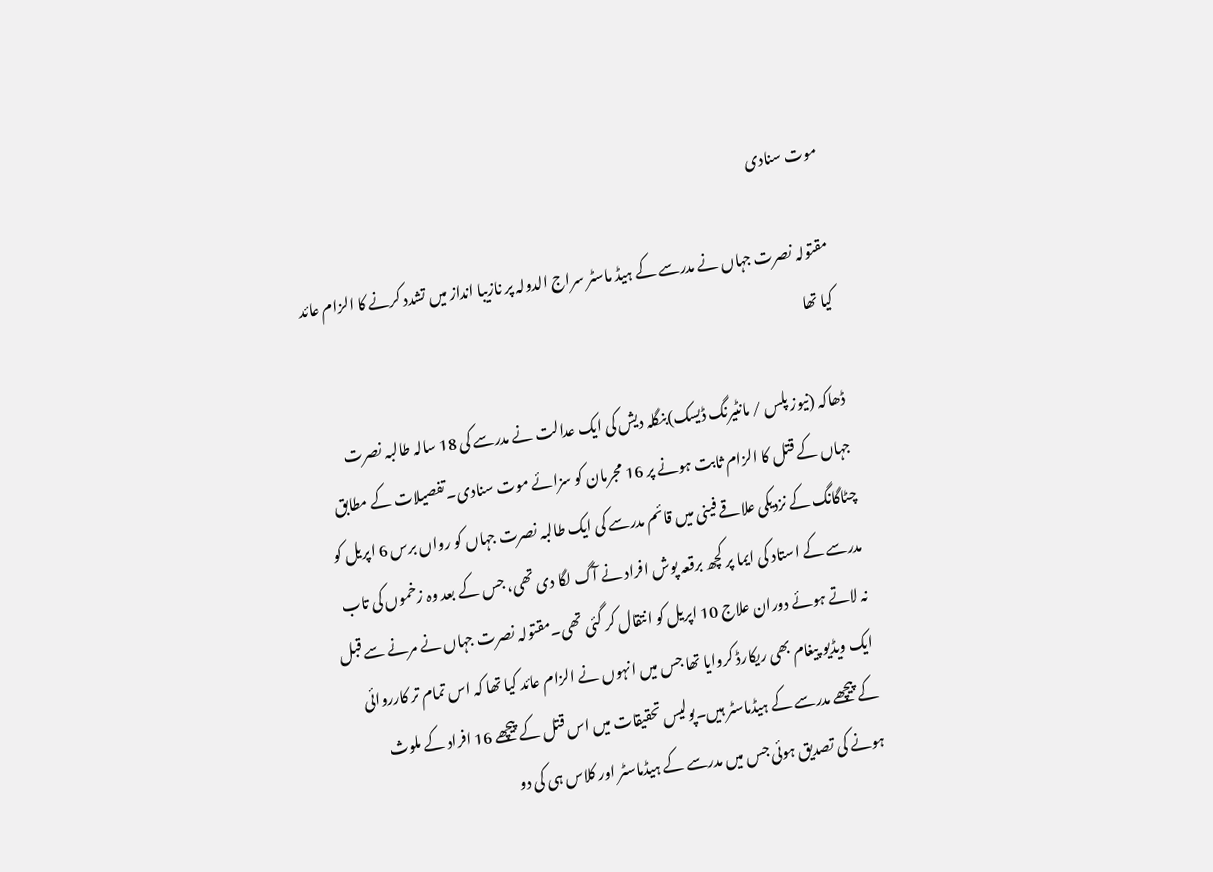موت سنادی

مقتولہ نصرت جہاں نے مدرسے کے ہیڈ ماسٹر سراج الدولہ پر نازیبا انداز میں تشدد کرنے کا الزام عائد کیا تھا

ڈھاکہ (نیوز پلس / مانٹیرنگ ڈیسک)بنگلہ دیش کی ایک عدالت نے مدرسے کی 18 سالہ طالبہ نصرت جہاں کے قتل کا الزام ثابت ہونے پر 16 مجرمان کو سزائے موت سنادی۔تفصیلات کے مطابق چٹاگانگ کے نزدیکی علاقے فینی میں قائم مدرسے کی ایک طالبہ نصرت جہاں کو رواں برس 6 اپریل کو مدرسے کے استاد کی ایما پر کچھ برقعہ پوش افراد نے آگ لگا دی تھی، جس کے بعد وہ زخموں کی تاب نہ لاتے ہوئے دوران علاج 10 اپریل کو انتقال کر گئی تھی۔مقتولہ نصرت جہاں نے مرنے سے قبل ایک ویڈیو پیغام بھی ریکارڈ کروایا تھا جس میں انہوں نے الزام عائد کیا تھا کہ اس تمام تر کارروائی کے پیچھے مدرسے کے ہیڈماسٹر ہیں۔پولیس تحقیقات میں اس قتل کے پیچھے 16 افراد کے ملوث ہونے کی تصدیق ہوئی جس میں مدرسے کے ہیڈماسٹر اور کلاس ہی کی دو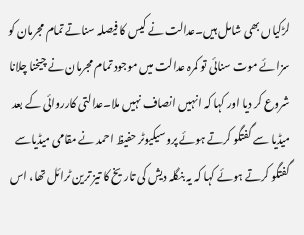لڑکیاں بھی شامل ہیں۔عدالت نے کیس کا فیصلہ سناتے تمام مجرمان کو سزائے موت سنائی تو کمرہ عدالت میں موجود تمام مجرمان نے چیخنا چلانا شروع کر دیا اور کہا کہ انہیں انصاف نہیں ملا۔عدالتی کارروائی کے بعد میڈیا سے گفتگو کرتے ہوئے پروسیکیوٹر حفیظ احمد نے مقامی میڈیاسے گفتگو کرتے ہوئے کہا کہ یہ بنگلہ دیش کی تاریخ کا تیز ترین ٹرائل تھا، اس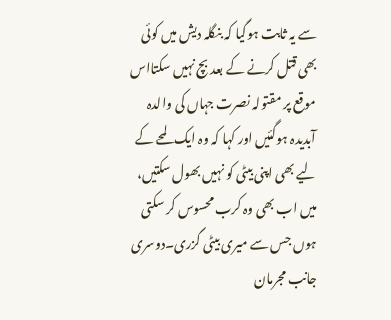سے یہ ثابت ہوگیا کہ بنگلہ دیش میں کوئی بھی قتل کرنے کے بعد بچ نہیں سکتااس موقع پر مقتولہ نصرت جہاں کی والدہ آبدیدہ ہوگئیں اور کہا کہ وہ ایک لمحے کے لیے بھی اپنی بیٹی کو نہیں بھول سکتیں، میں اب بھی وہ کرب محسوس کر سکتی ہوں جس سے میری بیٹی گزری۔دوسری جانب مجرمان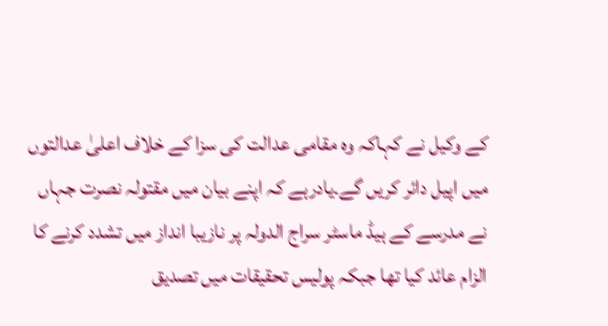کے وکیل نے کہاکہ وہ مقامی عدالت کی سزا کے خلاف اعلیٰ عدالتوں میں اپیل دائر کریں گے۔یادرہے کہ اپنے بیان میں مقتولہ نصرت جہاں نے مدرسے کے ہیڈ ماسٹر سراج الدولہ پر نازیبا انداز میں تشدد کرنے کا الزام عائد کیا تھا جبکہ پولیس تحقیقات میں تصدیق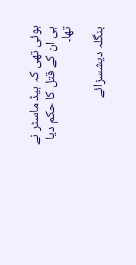ہوئی تھی کہ ہیڈ ماسٹر نے ہی ان کے قتل کا حکم دیا تھا۔

بنگلہ دیشسزائے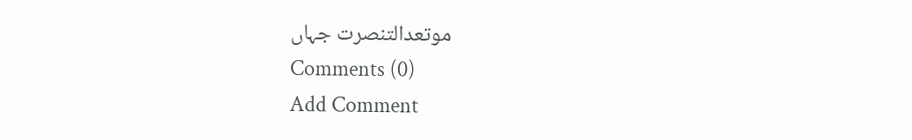موتعدالتنصرت جہاں
Comments (0)
Add Comment